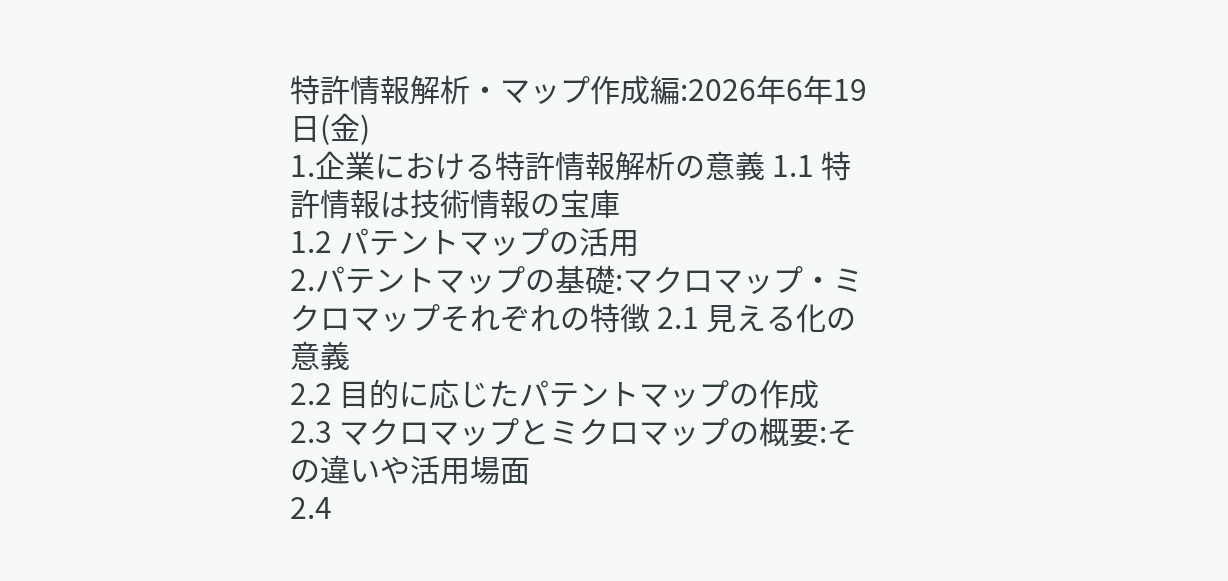特許情報解析・マップ作成編:2026年6年19日(金)
1.企業における特許情報解析の意義 1.1 特許情報は技術情報の宝庫
1.2 パテントマップの活用
2.パテントマップの基礎:マクロマップ・ミクロマップそれぞれの特徴 2.1 見える化の意義
2.2 目的に応じたパテントマップの作成
2.3 マクロマップとミクロマップの概要:その違いや活用場面
2.4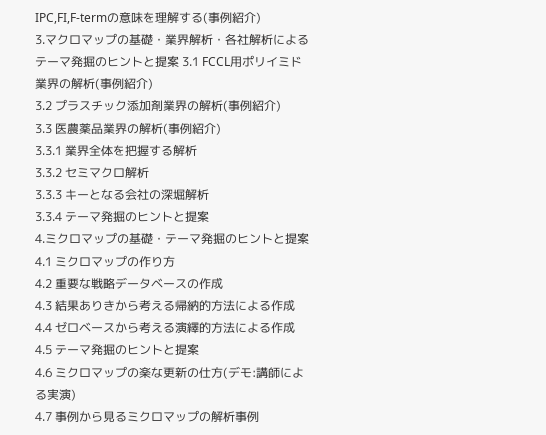IPC,FI,F-termの意味を理解する(事例紹介)
3.マクロマップの基礎・業界解析・各社解析によるテーマ発掘のヒントと提案 3.1 FCCL用ポリイミド業界の解析(事例紹介)
3.2 プラスチック添加剤業界の解析(事例紹介)
3.3 医農薬品業界の解析(事例紹介)
3.3.1 業界全体を把握する解析
3.3.2 セミマクロ解析
3.3.3 キーとなる会社の深堀解析
3.3.4 テーマ発掘のヒントと提案
4.ミクロマップの基礎・テーマ発掘のヒントと提案 4.1 ミクロマップの作り方
4.2 重要な戦略データベースの作成
4.3 結果ありきから考える帰納的方法による作成
4.4 ゼロベースから考える演繹的方法による作成
4.5 テーマ発掘のヒントと提案
4.6 ミクロマップの楽な更新の仕方(デモ:講師による実演)
4.7 事例から見るミクロマップの解析事例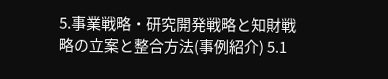5.事業戦略・研究開発戦略と知財戦略の立案と整合方法(事例紹介) 5.1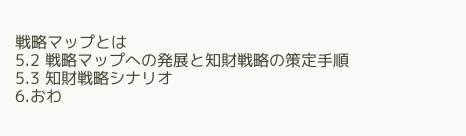戦略マップとは
5.2 戦略マップへの発展と知財戦略の策定手順
5.3 知財戦略シナリオ
6.おわ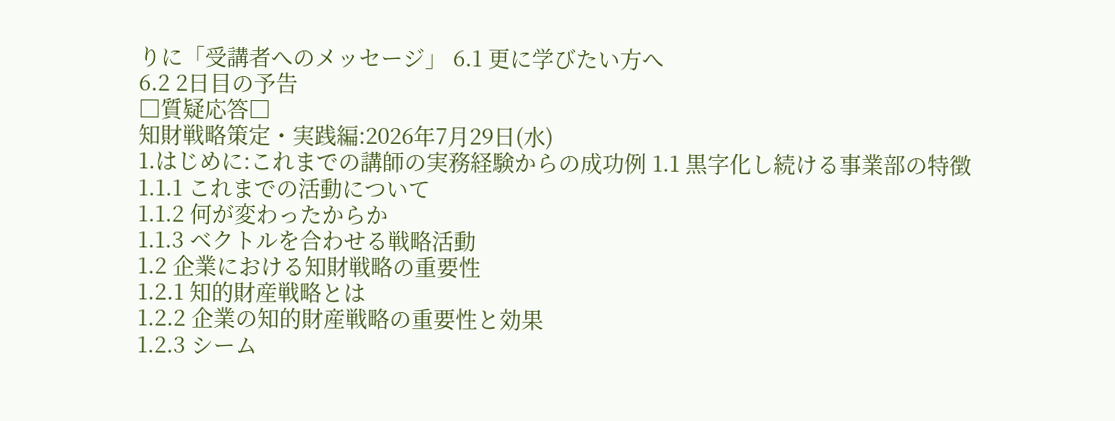りに「受講者へのメッセージ」 6.1 更に学びたい方へ
6.2 2日目の予告
□質疑応答□
知財戦略策定・実践編:2026年7月29日(水)
1.はじめに:これまでの講師の実務経験からの成功例 1.1 黒字化し続ける事業部の特徴
1.1.1 これまでの活動について
1.1.2 何が変わったからか
1.1.3 ベクトルを合わせる戦略活動
1.2 企業における知財戦略の重要性
1.2.1 知的財産戦略とは
1.2.2 企業の知的財産戦略の重要性と効果
1.2.3 シーム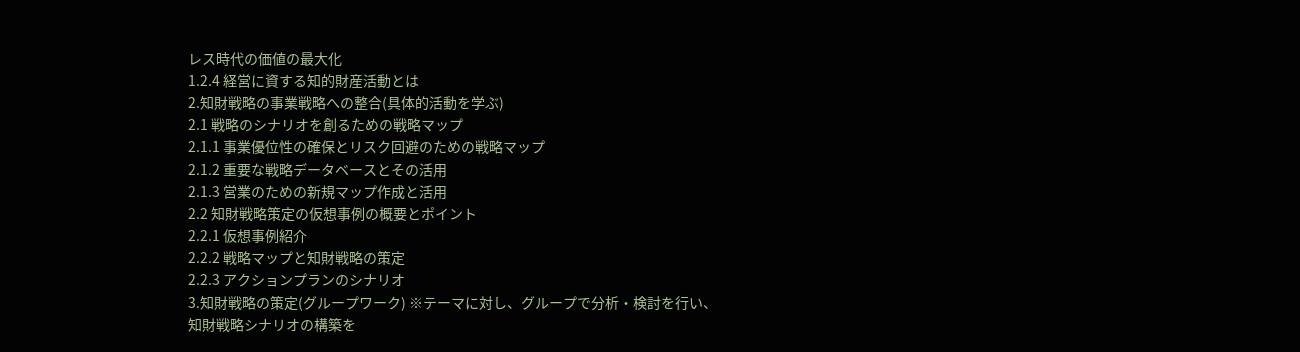レス時代の価値の最大化
1.2.4 経営に資する知的財産活動とは
2.知財戦略の事業戦略への整合(具体的活動を学ぶ)
2.1 戦略のシナリオを創るための戦略マップ
2.1.1 事業優位性の確保とリスク回避のための戦略マップ
2.1.2 重要な戦略データベースとその活用
2.1.3 営業のための新規マップ作成と活用
2.2 知財戦略策定の仮想事例の概要とポイント
2.2.1 仮想事例紹介
2.2.2 戦略マップと知財戦略の策定
2.2.3 アクションプランのシナリオ
3.知財戦略の策定(グループワーク) ※テーマに対し、グループで分析・検討を行い、知財戦略シナリオの構築を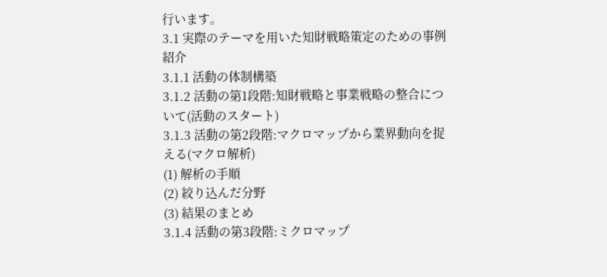行います。
3.1 実際のテーマを用いた知財戦略策定のための事例紹介
3.1.1 活動の体制構築
3.1.2 活動の第1段階:知財戦略と事業戦略の整合について(活動のスタート)
3.1.3 活動の第2段階:マクロマップから業界動向を捉える(マクロ解析)
(1) 解析の手順
(2) 絞り込んだ分野
(3) 結果のまとめ
3.1.4 活動の第3段階:ミクロマップ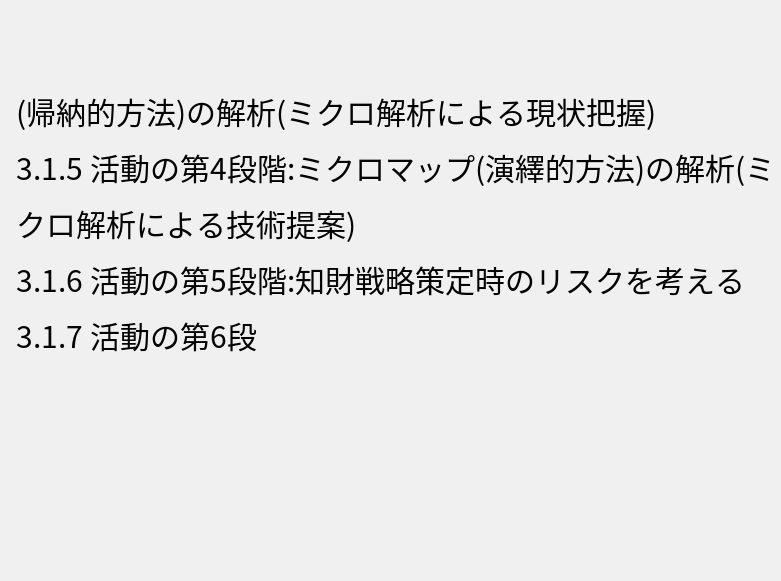(帰納的方法)の解析(ミクロ解析による現状把握)
3.1.5 活動の第4段階:ミクロマップ(演繹的方法)の解析(ミクロ解析による技術提案)
3.1.6 活動の第5段階:知財戦略策定時のリスクを考える
3.1.7 活動の第6段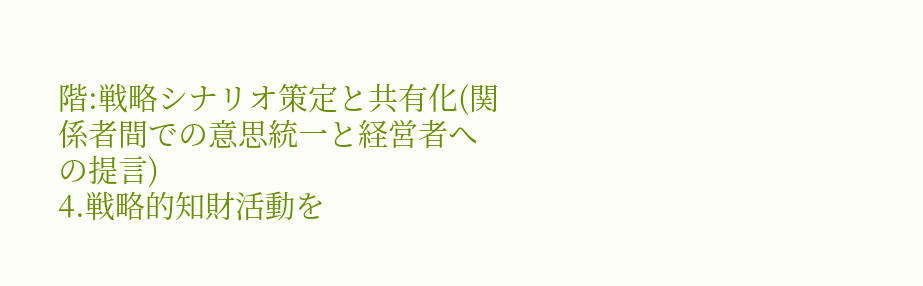階:戦略シナリオ策定と共有化(関係者間での意思統一と経営者への提言)
4.戦略的知財活動を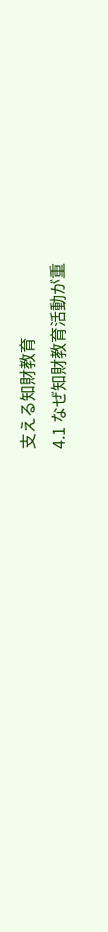支える知財教育
4.1 なぜ知財教育活動が重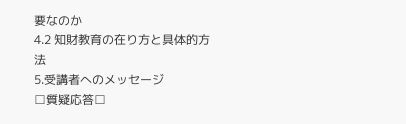要なのか
4.2 知財教育の在り方と具体的方法
5.受講者へのメッセージ
□質疑応答□